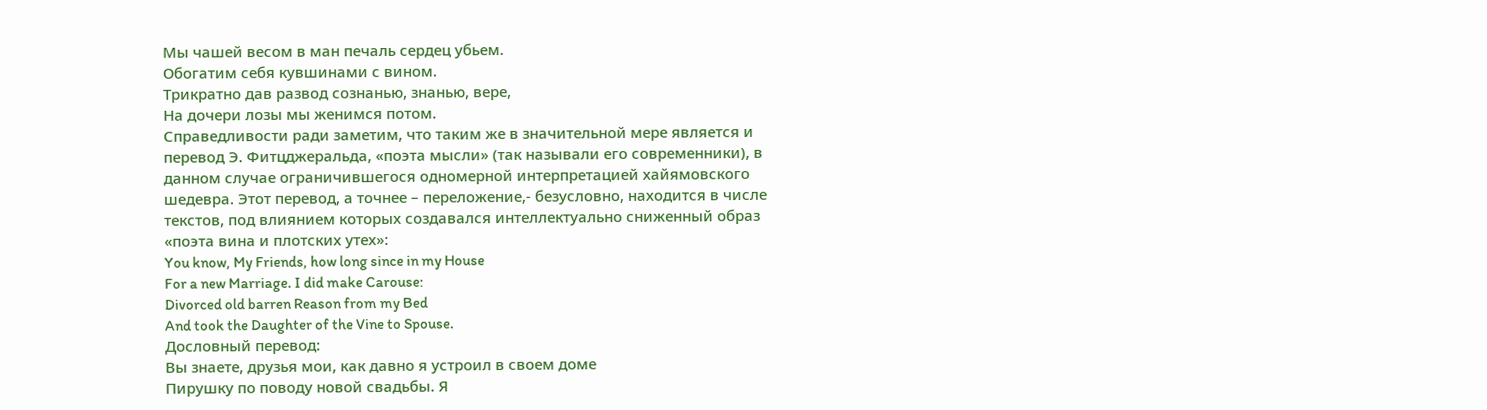Мы чашей весом в ман печаль сердец убьем.
Обогатим себя кувшинами с вином.
Трикратно дав развод сознанью, знанью, вере,
На дочери лозы мы женимся потом.
Справедливости ради заметим, что таким же в значительной мере является и перевод Э. Фитцджеральда, «поэта мысли» (так называли его современники), в данном случае ограничившегося одномерной интерпретацией хайямовского шедевра. Этот перевод, а точнее – переложение,- безусловно, находится в числе текстов, под влиянием которых создавался интеллектуально сниженный образ «поэта вина и плотских утех»:
You know, My Friends, how long since in my House
For a new Marriage. I did make Carouse:
Divorced old barren Reason from my Bed
And took the Daughter of the Vine to Spouse.
Дословный перевод:
Вы знаете, друзья мои, как давно я устроил в своем доме
Пирушку по поводу новой свадьбы. Я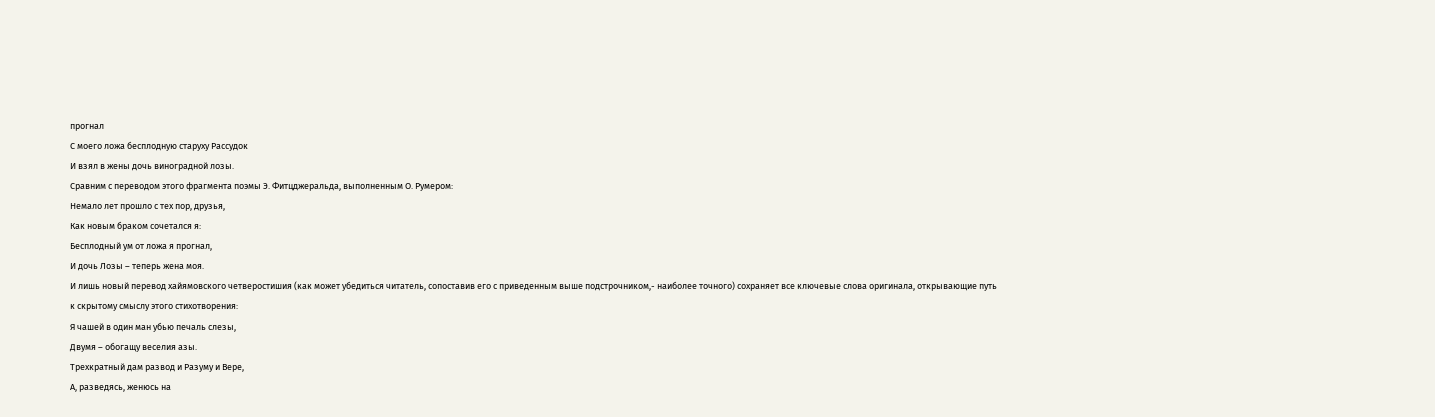прогнал
С моего ложа бесплодную старуху Рассудок
И взял в жены дочь виноградной лозы.
Сравним с переводом этого фрагмента поэмы Э. Фитцджеральда, выполненным О. Румером:
Немало лет прошло с тех пор, друзья,
Как новым браком сочетался я:
Бесплодный ум от ложа я прогнал,
И дочь Лозы – теперь жена моя.
И лишь новый перевод хайямовского четверостишия (как может убедиться читатель, сопоставив его с приведенным выше подстрочником,- наиболее точного) сохраняет все ключевые слова оригинала, открывающие путь к скрытому смыслу этого стихотворения:
Я чашей в один ман убью печаль слезы,
Двумя – обогащу веселия азы.
Трехкратный дам развод и Разуму и Вере,
А, разведясь, женюсь на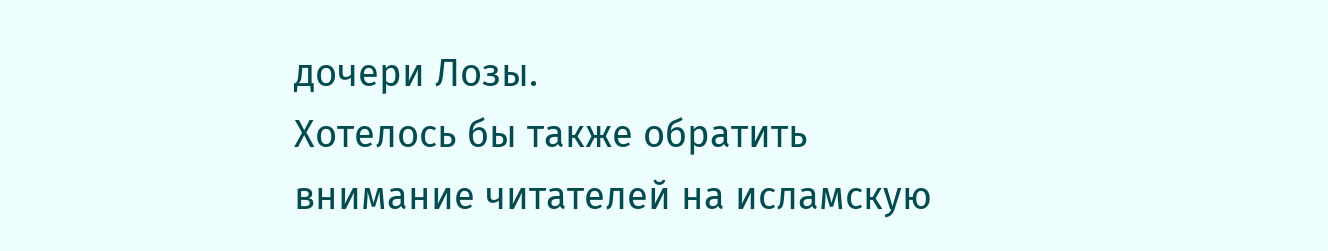дочери Лозы.
Хотелось бы также обратить внимание читателей на исламскую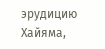эрудицию Хайяма,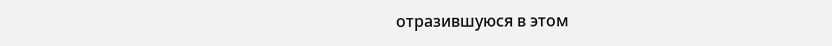отразившуюся в этом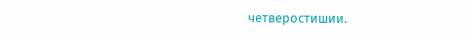четверостишии.